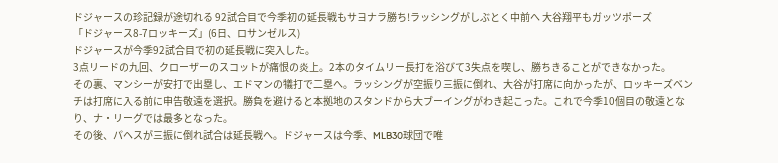ドジャースの珍記録が途切れる 92試合目で今季初の延長戦もサヨナラ勝ち!ラッシングがしぶとく中前へ 大谷翔平もガッツポーズ
「ドジャース8-7ロッキーズ」(6日、ロサンゼルス)
ドジャースが今季92試合目で初の延長戦に突入した。
3点リードの九回、クローザーのスコットが痛恨の炎上。2本のタイムリー長打を浴びて3失点を喫し、勝ちきることができなかった。
その裏、マンシーが安打で出塁し、エドマンの犠打で二塁へ。ラッシングが空振り三振に倒れ、大谷が打席に向かったが、ロッキーズベンチは打席に入る前に申告敬遠を選択。勝負を避けると本拠地のスタンドから大ブーイングがわき起こった。これで今季10個目の敬遠となり、ナ・リーグでは最多となった。
その後、パヘスが三振に倒れ試合は延長戦へ。ドジャースは今季、MLB30球団で唯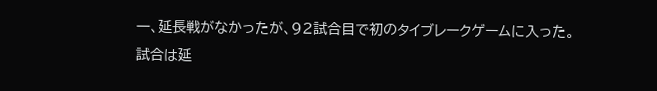一、延長戦がなかったが、92試合目で初のタイブレークゲームに入った。
試合は延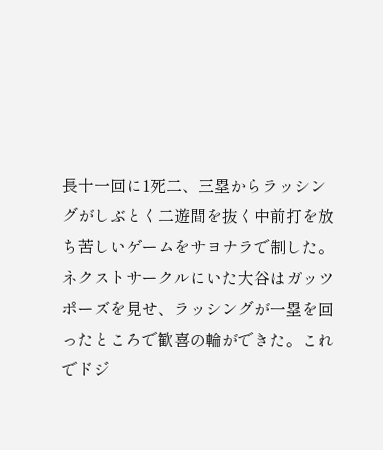長十一回に1死二、三塁からラッシングがしぶとく二遊間を抜く中前打を放ち苦しいゲームをサヨナラで制した。ネクストサークルにいた大谷はガッツポーズを見せ、ラッシングが一塁を回ったところで歓喜の輪ができた。これでドジ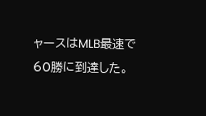ャースはMLB最速で60勝に到達した。